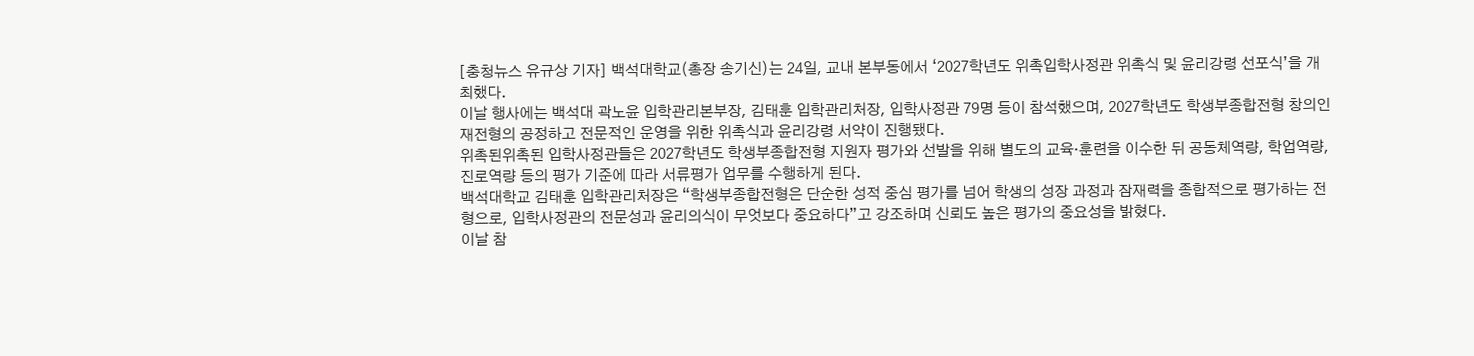[충청뉴스 유규상 기자] 백석대학교(총장 송기신)는 24일, 교내 본부동에서 ‘2027학년도 위촉입학사정관 위촉식 및 윤리강령 선포식’을 개최했다.
이날 행사에는 백석대 곽노윤 입학관리본부장, 김태훈 입학관리처장, 입학사정관 79명 등이 참석했으며, 2027학년도 학생부종합전형 창의인재전형의 공정하고 전문적인 운영을 위한 위촉식과 윤리강령 서약이 진행됐다.
위촉된위촉된 입학사정관들은 2027학년도 학생부종합전형 지원자 평가와 선발을 위해 별도의 교육·훈련을 이수한 뒤 공동체역량, 학업역량, 진로역량 등의 평가 기준에 따라 서류평가 업무를 수행하게 된다.
백석대학교 김태훈 입학관리처장은 “학생부종합전형은 단순한 성적 중심 평가를 넘어 학생의 성장 과정과 잠재력을 종합적으로 평가하는 전형으로, 입학사정관의 전문성과 윤리의식이 무엇보다 중요하다”고 강조하며 신뢰도 높은 평가의 중요성을 밝혔다.
이날 참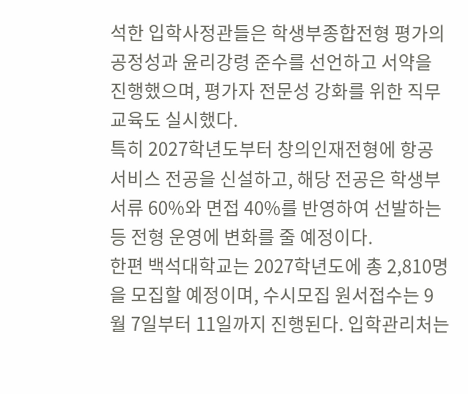석한 입학사정관들은 학생부종합전형 평가의 공정성과 윤리강령 준수를 선언하고 서약을 진행했으며, 평가자 전문성 강화를 위한 직무교육도 실시했다.
특히 2027학년도부터 창의인재전형에 항공서비스 전공을 신설하고, 해당 전공은 학생부 서류 60%와 면접 40%를 반영하여 선발하는 등 전형 운영에 변화를 줄 예정이다.
한편 백석대학교는 2027학년도에 총 2,810명을 모집할 예정이며, 수시모집 원서접수는 9월 7일부터 11일까지 진행된다. 입학관리처는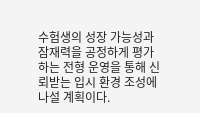수험생의 성장 가능성과 잠재력을 공정하게 평가하는 전형 운영을 통해 신뢰받는 입시 환경 조성에 나설 계획이다.